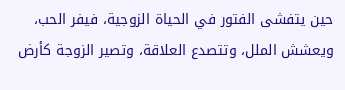حين يتفشى الفتور في الحياة الزوجية، فيفر الحب، ويعشش الملل، وتتصدع العلاقة، وتصير الزوجة كأرض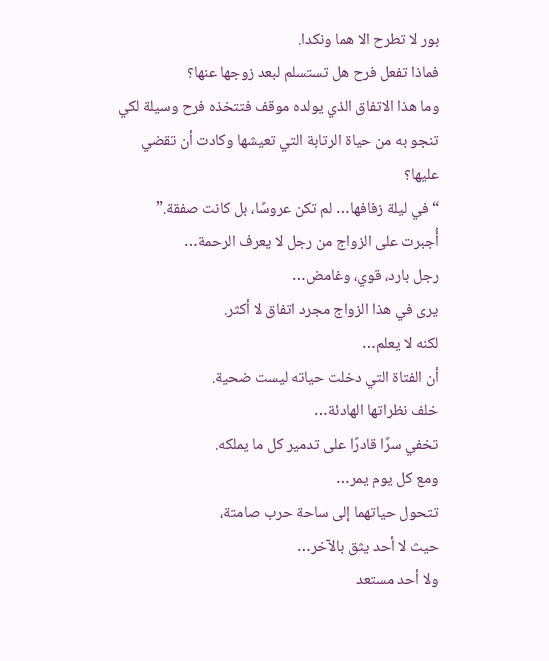بور لا تطرح الا هما ونكدا.
فماذا تفعل فرح هل تستسلم لبعد زوجها عنها؟
وما هذا الاتفاق الذي يولده موقف فتتخذه فرح وسيلة لكي تنجو به من حياة الرتابة التي تعيشها وكادت أن تقضي عليها؟
“في ليلة زفافها… لم تكن عروسًا، بل كانت صفقة.”
أُجبرت على الزواج من رجل لا يعرف الرحمة…
رجل بارد، قوي، وغامض…
يرى في هذا الزواج مجرد اتفاق لا أكثر.
لكنه لا يعلم…
أن الفتاة التي دخلت حياته ليست ضحية.
خلف نظراتها الهادئة…
تخفي سرًا قادرًا على تدمير كل ما يملكه.
ومع كل يوم يمر…
تتحول حياتهما إلى ساحة حرب صامتة،
حيث لا أحد يثق بالآخر…
ولا أحد مستعد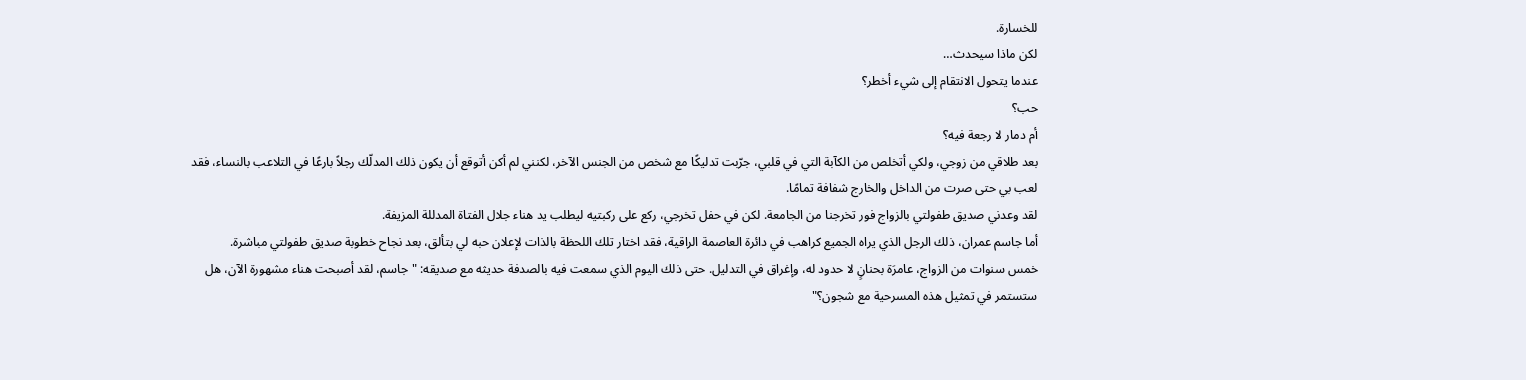للخسارة.
لكن ماذا سيحدث…
عندما يتحول الانتقام إلى شيء أخطر؟
حب؟
أم دمار لا رجعة فيه؟
بعد طلاقي من زوجي، ولكي أتخلص من الكآبة التي في قلبي، جرّبت تدليكًا مع شخص من الجنس الآخر، لكنني لم أكن أتوقع أن يكون ذلك المدلّك رجلاً بارعًا في التلاعب بالنساء، فقد لعب بي حتى صرت من الداخل والخارج شفافة تمامًا.
لقد وعدني صديق طفولتي بالزواج فور تخرجنا من الجامعة. لكن في حفل تخرجي، ركع على ركبتيه ليطلب يد هناء جلال الفتاة المدللة المزيفة.
أما جاسم عمران، ذلك الرجل الذي يراه الجميع كراهب في دائرة العاصمة الراقية، فقد اختار تلك اللحظة بالذات لإعلان حبه لي بتألق، بعد نجاح خطوبة صديق طفولتي مباشرة.
خمس سنوات من الزواج، عامرَة بحنانٍ لا حدود له، وإغراق في التدليل. حتى ذلك اليوم الذي سمعت فيه بالصدفة حديثه مع صديقه: "جاسم، لقد أصبحت هناء مشهورة الآن، هل ستستمر في تمثيل هذه المسرحية مع شجون؟"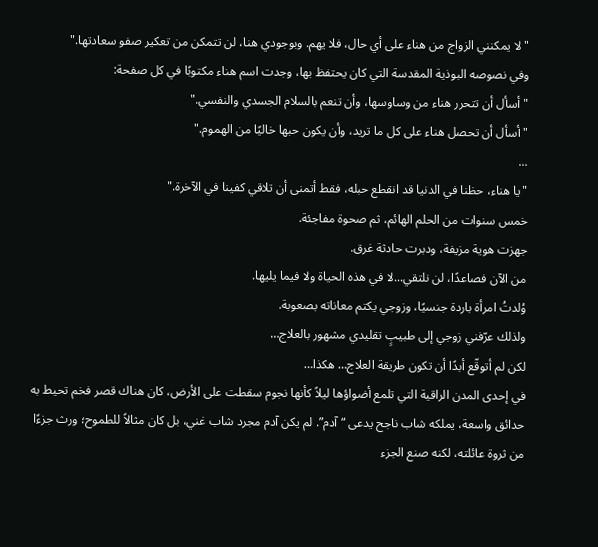"لا يمكنني الزواج من هناء على أي حال، فلا يهم. وبوجودي هنا، لن تتمكن من تعكير صفو سعادتها."
وفي نصوصه البوذية المقدسة التي كان يحتفظ بها، وجدت اسم هناء مكتوبًا في كل صفحة:
"أسأل أن تتحرر هناء من وساوسها، وأن تنعم بالسلام الجسدي والنفسي."
"أسأل أن تحصل هناء على كل ما تريد، وأن يكون حبها خاليًا من الهموم."
...
"يا هناء، حظنا في الدنيا قد انقطع حبله، فقط أتمنى أن تلاقي كفينا في الآخرة."
خمس سنوات من الحلم الهائم، ثم صحوة مفاجئة.
جهزت هوية مزيفة، ودبرت حادثة غرق.
من الآن فصاعدًا، لن نلتقي...لا في هذه الحياة ولا فيما يليها.
وُلدتُ امرأة باردة جنسيًا، وزوجي يكتم معاناته بصعوبة.
ولذلك عرّفني زوجي إلى طبيبٍ تقليدي مشهور بالعلاج…
لكن لم أتوقّع أبدًا أن تكون طريقة العلاج… هكذا…
في إحدى المدن الراقية التي تلمع أضواؤها ليلاً كأنها نجوم سقطت على الأرض، كان هناك قصر فخم تحيط به حدائق واسعة، يملكه شاب ناجح يدعى “آدم”. لم يكن آدم مجرد شاب غني، بل كان مثالاً للطموح؛ ورث جزءًا من ثروة عائلته، لكنه صنع الجزء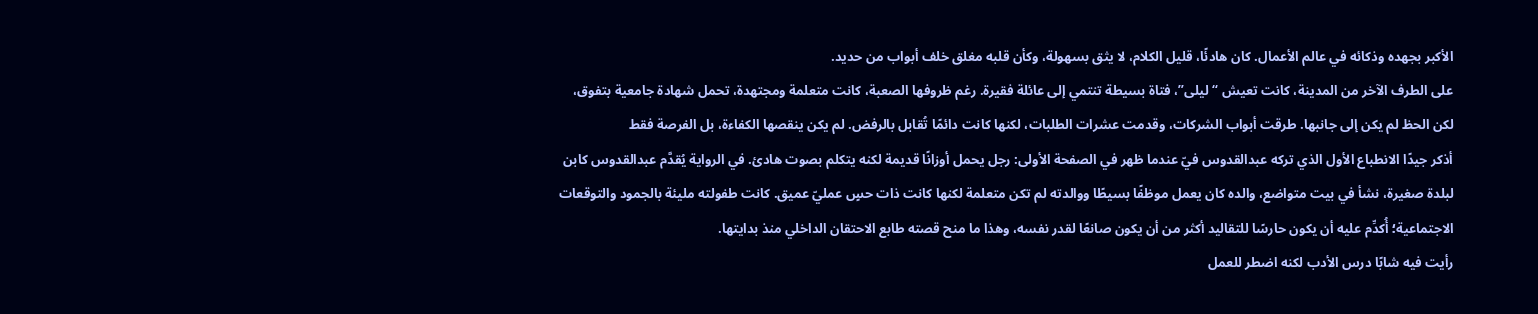الأكبر بجهده وذكائه في عالم الأعمال. كان هادئًا، قليل الكلام، لا يثق بسهولة، وكأن قلبه مغلق خلف أبواب من حديد.
على الطرف الآخر من المدينة، كانت تعيش “ليلى”، فتاة بسيطة تنتمي إلى عائلة فقيرة. رغم ظروفها الصعبة، كانت متعلمة ومجتهدة، تحمل شهادة جامعية بتفوق، لكن الحظ لم يكن إلى جانبها. طرقت أبواب الشركات، وقدمت عشرات الطلبات، لكنها كانت دائمًا تُقابل بالرفض. لم يكن ينقصها الكفاءة، بل الفرصة فقط
أذكر جيدًا الانطباع الأول الذي تركه عبدالقدوس فيّ عندما ظهر في الصفحة الأولى: رجل يحمل أوزانًا قديمة لكنه يتكلم بصوت هادئ. في الرواية يُقدَّم عبدالقدوس كابن لبلدة صغيرة، نشأ في بيت متواضع، والده كان يعمل موظفًا بسيطًا ووالدته لم تكن متعلمة لكنها كانت ذات حسٍ عمليّ عميق. كانت طفولته مليئة بالجمود والتوقعات الاجتماعية؛ أُكدِّم عليه أن يكون حارسًا للتقاليد أكثر من أن يكون صانعًا لقدر نفسه، وهذا ما منح قصته طابع الاحتقان الداخلي منذ بدايتها.
رأيت فيه شابًا درس الأدب لكنه اضطر للعمل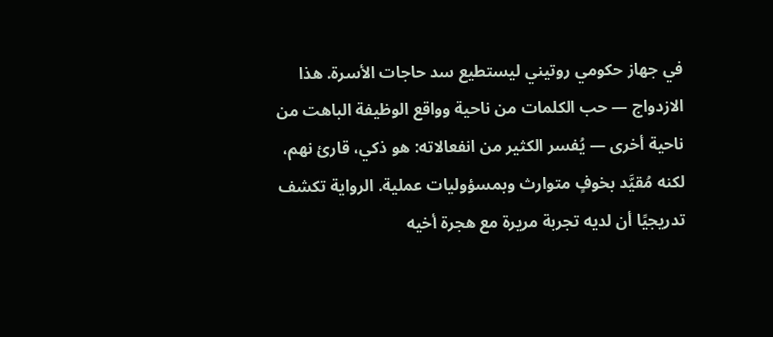في جهاز حكومي روتيني ليستطيع سد حاجات الأسرة. هذا الازدواج — حب الكلمات من ناحية وواقع الوظيفة الباهت من ناحية أخرى — يُفسر الكثير من انفعالاته: هو ذكي، قارئ نهم، لكنه مُقيَّد بخوفٍ متوارث وبمسؤوليات عملية. الرواية تكشف تدريجيًا أن لديه تجربة مريرة مع هجرة أخيه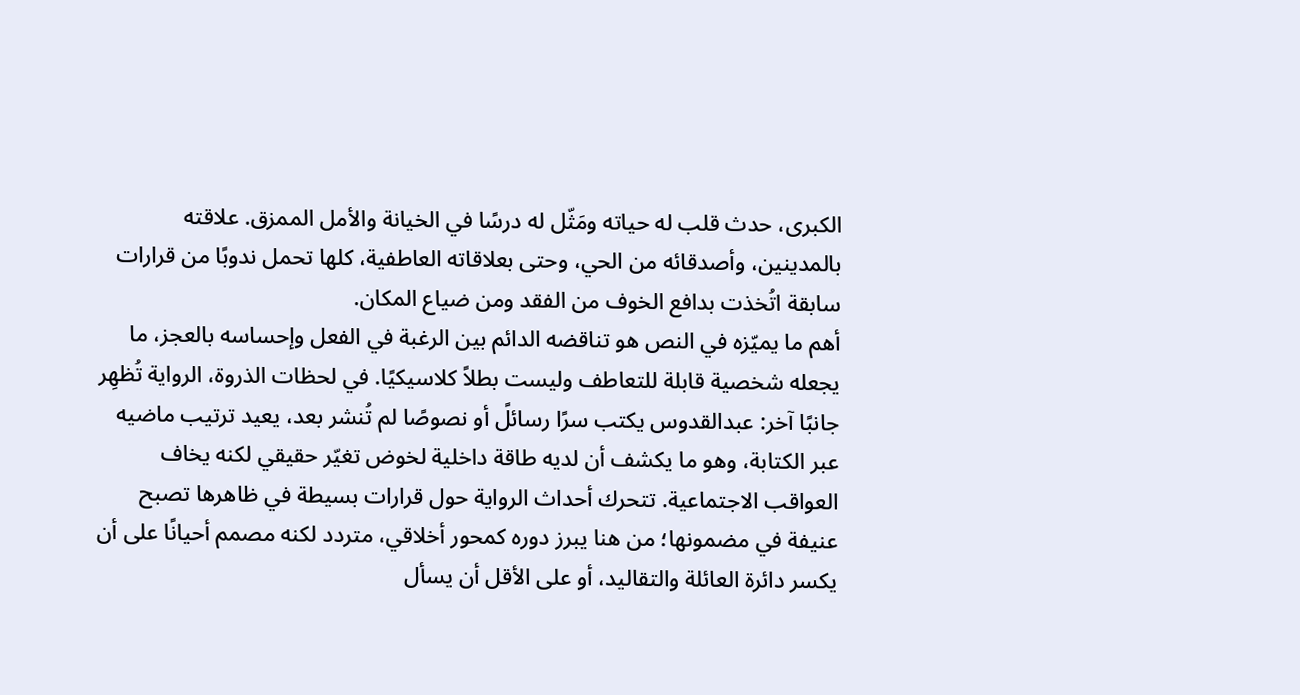الكبرى، حدث قلب له حياته ومَثّل له درسًا في الخيانة والأمل الممزق. علاقته بالمدينين، وأصدقائه من الحي، وحتى بعلاقاته العاطفية، كلها تحمل ندوبًا من قرارات سابقة اتُخذت بدافع الخوف من الفقد ومن ضياع المكان.
أهم ما يميّزه في النص هو تناقضه الدائم بين الرغبة في الفعل وإحساسه بالعجز، ما يجعله شخصية قابلة للتعاطف وليست بطلاً كلاسيكيًا. في لحظات الذروة، الرواية تُظهِر جانبًا آخر: عبدالقدوس يكتب سرًا رسائلً أو نصوصًا لم تُنشر بعد، يعيد ترتيب ماضيه عبر الكتابة، وهو ما يكشف أن لديه طاقة داخلية لخوض تغيّر حقيقي لكنه يخاف العواقب الاجتماعية. تتحرك أحداث الرواية حول قرارات بسيطة في ظاهرها تصبح عنيفة في مضمونها؛ من هنا يبرز دوره كمحور أخلاقي، متردد لكنه مصمم أحيانًا على أن يكسر دائرة العائلة والتقاليد، أو على الأقل أن يسأل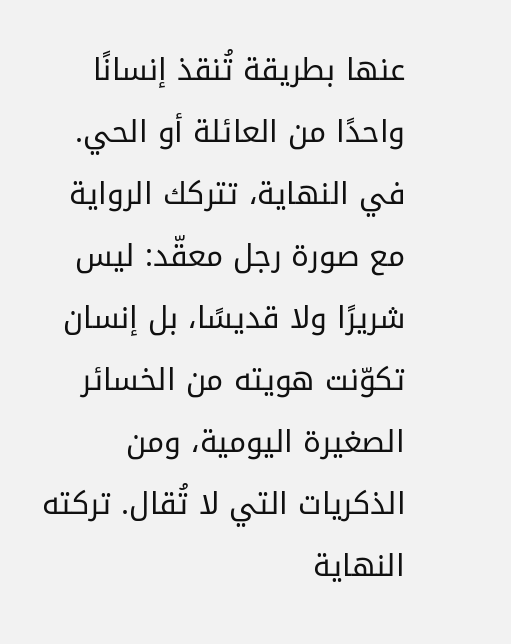عنها بطريقة تُنقذ إنسانًا واحدًا من العائلة أو الحي.
في النهاية، تتركك الرواية مع صورة رجل معقّد: ليس شريرًا ولا قديسًا، بل إنسان تكوّنت هويته من الخسائر الصغيرة اليومية، ومن الذكريات التي لا تُقال. تركته النهاية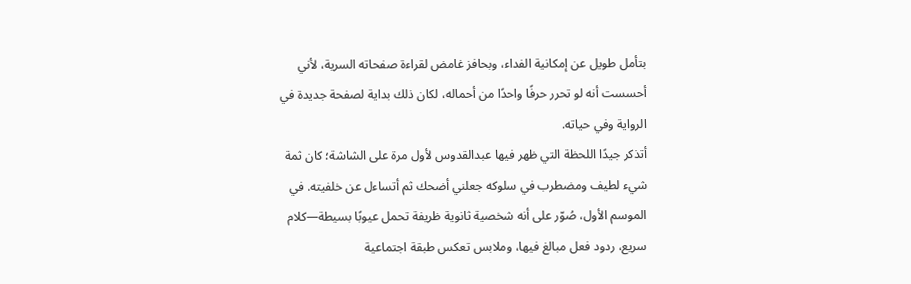بتأمل طويل عن إمكانية الفداء، وبحافز غامض لقراءة صفحاته السرية، لأني أحسست أنه لو تحرر حرفًا واحدًا من أحماله، لكان ذلك بداية لصفحة جديدة في الرواية وفي حياته.
أتذكر جيدًا اللحظة التي ظهر فيها عبدالقدوس لأول مرة على الشاشة؛ كان ثمة شيء لطيف ومضطرب في سلوكه جعلني أضحك ثم أتساءل عن خلفيته. في الموسم الأول، صُوّر على أنه شخصية ثانوية ظريفة تحمل عيوبًا بسيطة—كلام سريع، ردود فعل مبالغ فيها، وملابس تعكس طبقة اجتماعية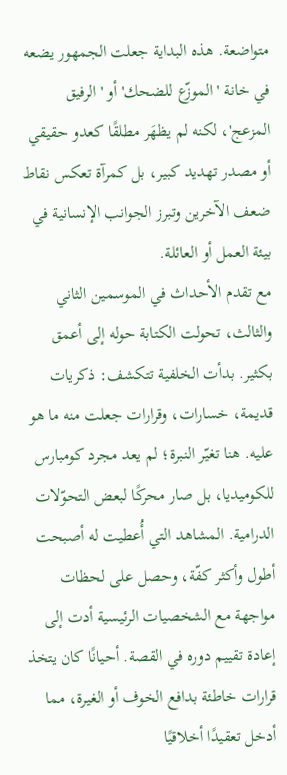متواضعة. هذه البداية جعلت الجمهور يضعه في خانة 'الموزّع للضحك' أو 'الرفيق المزعج'، لكنه لم يظهَر مطلقًا كعدو حقيقي أو مصدر تهديد كبير، بل كمرآة تعكس نقاط ضعف الآخرين وتبرز الجوانب الإنسانية في بيئة العمل أو العائلة.
مع تقدم الأحداث في الموسمين الثاني والثالث، تحولت الكتابة حوله إلى أعمق بكثير. بدأت الخلفية تتكشف: ذكريات قديمة، خسارات، وقرارات جعلت منه ما هو عليه. هنا تغيّر النبرة؛ لم يعد مجرد كومبارس للكوميديا، بل صار محركًا لبعض التحوّلات الدرامية. المشاهد التي أُعطيت له أصبحت أطول وأكثر كفّة، وحصل على لحظات مواجهة مع الشخصيات الرئيسية أدت إلى إعادة تقييم دوره في القصة. أحيانًا كان يتخذ قرارات خاطئة بدافع الخوف أو الغيرة، مما أدخل تعقيدًا أخلاقيًا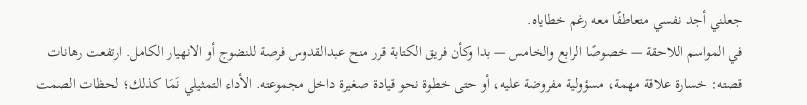جعلني أجد نفسي متعاطفًا معه رغم خطاياه.
في المواسم اللاحقة — خصوصًا الرابع والخامس — بدا وكأن فريق الكتابة قرر منح عبدالقدوس فرصة للنضوج أو الانهيار الكامل. ارتفعت رهانات قصته: خسارة علاقة مهمة، مسؤولية مفروضة عليه، أو حتى خطوة نحو قيادة صغيرة داخل مجموعته. الأداء التمثيلي نَمَا كذلك؛ لحظات الصمت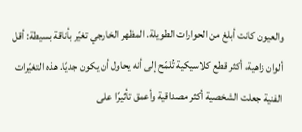والعيون كانت أبلغ من الحوارات الطويلة. المظهر الخارجي تغيّر بأناقة بسيطة: أقل ألوان زاهية، أكثر قطع كلاسيكية تُلمّح إلى أنه يحاول أن يكون جديًا. هذه التغيّرات الفنية جعلت الشخصية أكثر مصداقية وأعمق تأثيرًا على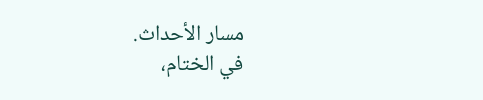مسار الأحداث.
في الختام،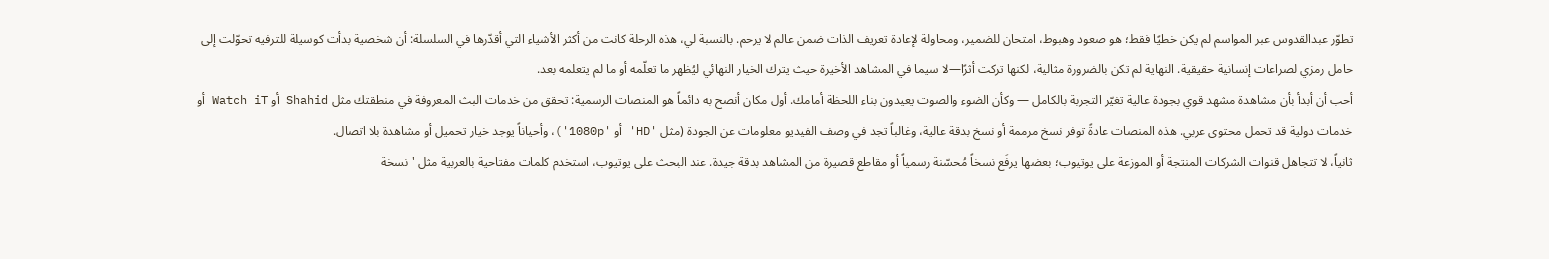تطوّر عبدالقدوس عبر المواسم لم يكن خطيًا فقط؛ هو صعود وهبوط، امتحان للضمير، ومحاولة لإعادة تعريف الذات ضمن عالم لا يرحم. بالنسبة لي، هذه الرحلة كانت من أكثر الأشياء التي أقدّرها في السلسلة: أن شخصية بدأت كوسيلة للترفيه تحوّلت إلى حامل رمزي لصراعات إنسانية حقيقية. النهاية لم تكن بالضرورة مثالية، لكنها تركت أثرًا—لا سيما في المشاهد الأخيرة حيث يترك الخيار النهائي ليُظهر ما تعلّمه أو ما لم يتعلمه بعد.
أحب أن أبدأ بأن مشاهدة مشهد قوي بجودة عالية تغيّر التجربة بالكامل — وكأن الضوء والصوت يعيدون بناء اللحظة أمامك. أول مكان أنصح به دائماً هو المنصات الرسمية: تحقق من خدمات البث المعروفة في منطقتك مثل Shahid أو Watch iT أو خدمات دولية قد تحمل محتوى عربي. هذه المنصات عادةً توفر نسخ مرممة أو نسخ بدقة عالية، وغالباً تجد في وصف الفيديو معلومات عن الجودة (مثل 'HD' أو '1080p')، وأحياناً يوجد خيار تحميل أو مشاهدة بلا اتصال.
ثانياً، لا تتجاهل قنوات الشركات المنتجة أو الموزعة على يوتيوب؛ بعضها يرفَع نسخاً مُحسّنة رسمياً أو مقاطع قصيرة من المشاهد بدقة جيدة. عند البحث على يوتيوب، استخدم كلمات مفتاحية بالعربية مثل 'نسخة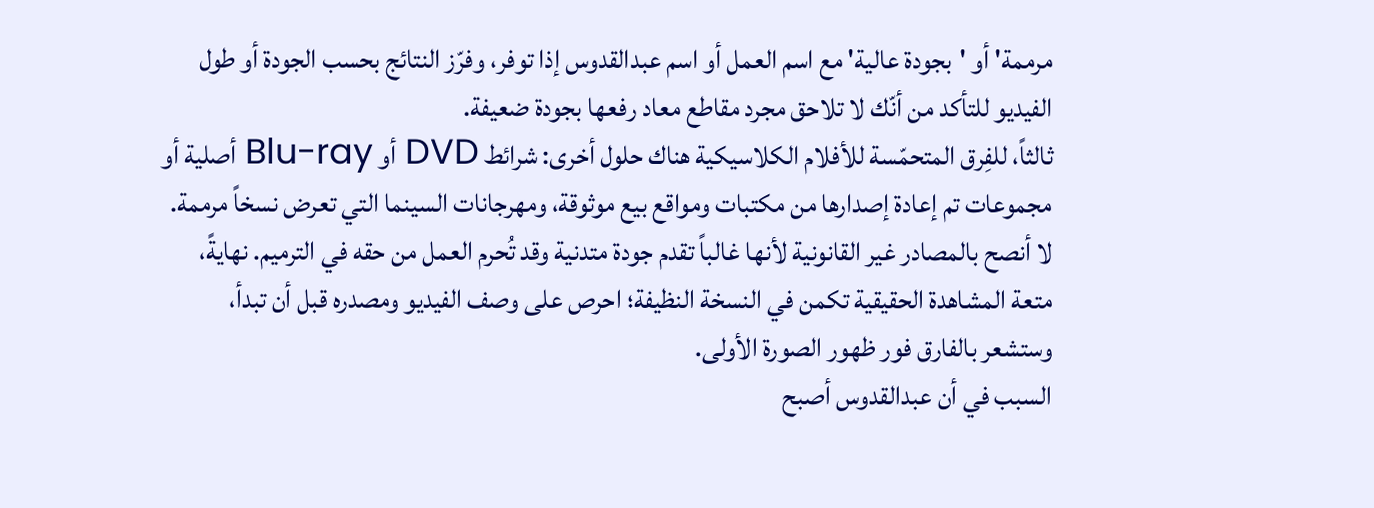مرممة' أو 'بجودة عالية' مع اسم العمل أو اسم عبدالقدوس إذا توفر، وفرّز النتائج بحسب الجودة أو طول الفيديو للتأكد من أنّك لا تلاحق مجرد مقاطع معاد رفعها بجودة ضعيفة.
ثالثاً، للفِرق المتحمّسة للأفلام الكلاسيكية هناك حلول أخرى: شرائط DVD أو Blu-ray أصلية أو مجموعات تم إعادة إصدارها من مكتبات ومواقع بيع موثوقة، ومهرجانات السينما التي تعرض نسخاً مرممة. لا أنصح بالمصادر غير القانونية لأنها غالباً تقدم جودة متدنية وقد تُحرم العمل من حقه في الترميم. نهايةً، متعة المشاهدة الحقيقية تكمن في النسخة النظيفة؛ احرص على وصف الفيديو ومصدره قبل أن تبدأ، وستشعر بالفارق فور ظهور الصورة الأولى.
السبب في أن عبدالقدوس أصبح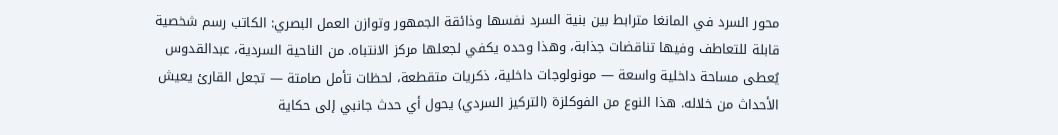محور السرد في المانغا مترابط بين بنية السرد نفسها وذائقة الجمهور وتوازن العمل البصري: الكاتب رسم شخصية قابلة للتعاطف وفيها تناقضات جذابة، وهذا وحده يكفي لجعلها مركز الانتباه. من الناحية السردية، عبدالقدوس يُعطى مساحة داخلية واسعة — مونولوجات داخلية، ذكريات متقطعة، لحظات تأمل صامتة — تجعل القارئ يعيش الأحداث من خلاله. هذا النوع من الفوكلزة (التركيز السردي) يحول أي حدث جانبي إلى حكاية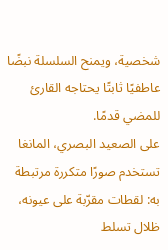شخصية، ويمنح السلسلة نبضًا عاطفيًا ثابتًا يحتاجه القارئ للمضي قدمًا.
على الصعيد البصري، المانغا تستخدم صورًا متكررة مرتبطة به: لقطات مقرّبة على عيونه، ظلال تسلط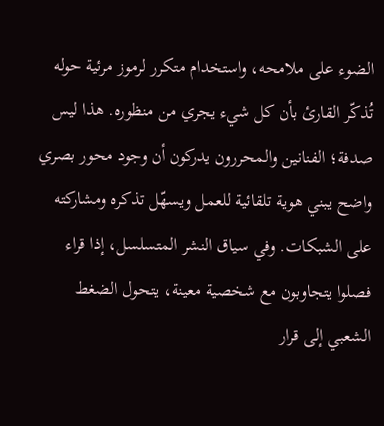الضوء على ملامحه، واستخدام متكرر لرموز مرئية حوله تُذكّر القارئ بأن كل شيء يجري من منظوره. هذا ليس صدفة؛ الفنانين والمحررون يدركون أن وجود محور بصري واضح يبني هوية تلقائية للعمل ويسهّل تذكره ومشاركته على الشبكات. وفي سياق النشر المتسلسل، إذا قراء فصلوا يتجاوبون مع شخصية معينة، يتحول الضغط الشعبي إلى قرار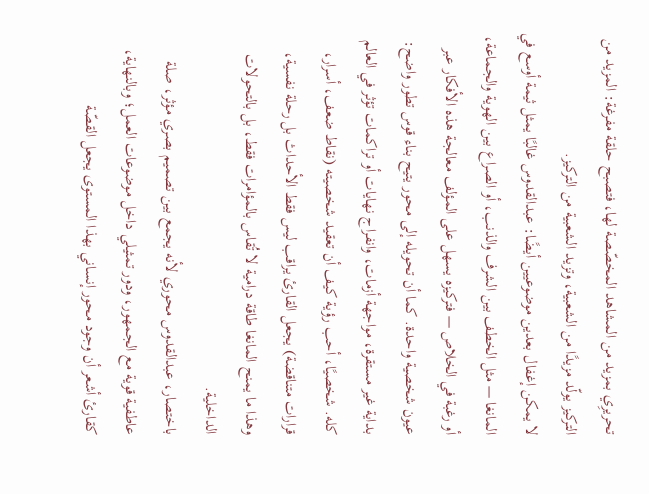تحريرِي بمزيد من المشاهد المخصّصة لها، فتصبح حلقة مفرغة: المزيد من التركيز يولّد مزيدًا من الشعبية، وتزيد الشعبية من التركيز.
لا يمكن إغفال بعدين موضوعيين أيضًا: عبدالقدوس غالبًا يمثل ثيمة أوسع في المانغا — مثل الخطف بين الشرف والذنب، أو الصراع بين الهوية والجماعة، أو رغبة في الخلاص — فتركيزه يسهل على المؤلف معالجة هذه الأفكار عبر عيون شخصية واحدة. كما أن تحويله إلى محور يتيح بناء قوس تطور واضح: بداية غير مستقرة، مواجهة أزمات، وانفراج نهايات أو تراكمات تؤثر في العالم كله. شخصيًا، أحب رؤية كيف أن تعقيد شخصيته (نقاط ضعف، أسرار، قرارات متناقضة) يجعل القارئ يراقب ليس فقط الأحداث بل رحلة نفسية، وهذا ما يمنح المانغا طاقة درامية لا تُقاس بالمؤامرات فقط، بل بالتحولات الداخلية.
باختصار، عبدالقدوس محوري لأنه يجمع بين تصميم بصري مؤثر، صلة عاطفية قوية مع الجمهور، ودور تمثيلي داخل موضوعات العمل؛ وبالنهاية، كقارئ أشعر أن وجود محور إنساني بهذا المستوى يجعل القصّة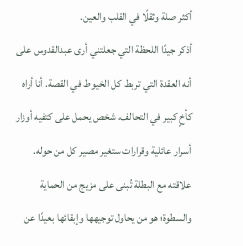أكثر صلة وثقلًا في القلب والعين.
أذكر جيدًا اللحظة التي جعلتني أرى عبدالقدوس على أنه العقدة التي تربط كل الخيوط في القصة. أنا أراه كأخٍ كبير في التحالف، شخص يحمل على كتفيه أوزار أسرار عائلية وقرارات ستغير مصير كل من حوله. علاقته مع البطلة تُبنى على مزيج من الحماية والسطوة؛ هو من يحاول توجيهها وإبقائها بعيدًا عن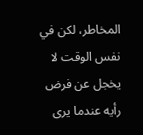المخاطر، لكن في نفس الوقت لا يخجل عن فرض رأيه عندما يرى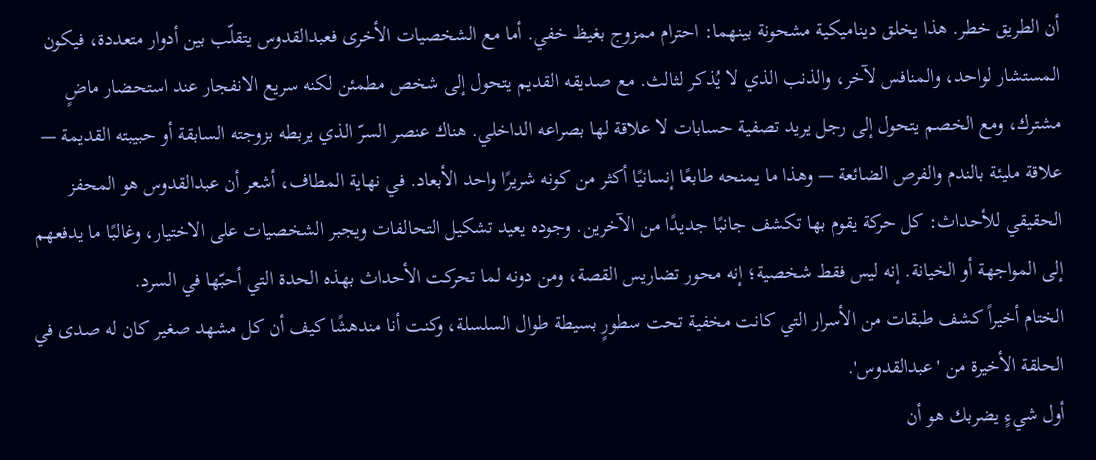أن الطريق خطر. هذا يخلق ديناميكية مشحونة بينهما: احترام ممزوج بغيظ خفي. أما مع الشخصيات الأخرى فعبدالقدوس يتقلّب بين أدوار متعددة، فيكون المستشار لواحد، والمنافس لآخر، والذنب الذي لا يُذكر لثالث. مع صديقه القديم يتحول إلى شخص مطمئن لكنه سريع الانفجار عند استحضار ماضٍ مشترك، ومع الخصم يتحول إلى رجل يريد تصفية حسابات لا علاقة لها بصراعه الداخلي. هناك عنصر السرّ الذي يربطه بزوجته السابقة أو حبيبته القديمة — علاقة مليئة بالندم والفرص الضائعة — وهذا ما يمنحه طابعًا إنسانيًا أكثر من كونه شريرًا واحد الأبعاد. في نهاية المطاف، أشعر أن عبدالقدوس هو المحفز الحقيقي للأحداث: كل حركة يقوم بها تكشف جانبًا جديدًا من الآخرين. وجوده يعيد تشكيل التحالفات ويجبر الشخصيات على الاختيار، وغالبًا ما يدفعهم إلى المواجهة أو الخيانة. إنه ليس فقط شخصية؛ إنه محور تضاريس القصة، ومن دونه لما تحركت الأحداث بهذه الحدة التي أحبّها في السرد.
الختام أخيراً كشف طبقات من الأسرار التي كانت مخفية تحت سطورٍ بسيطة طوال السلسلة، وكنت أنا مندهشًا كيف أن كل مشهد صغير كان له صدى في الحلقة الأخيرة من 'عبدالقدوس'.
أول شيءٍ يضربك هو أن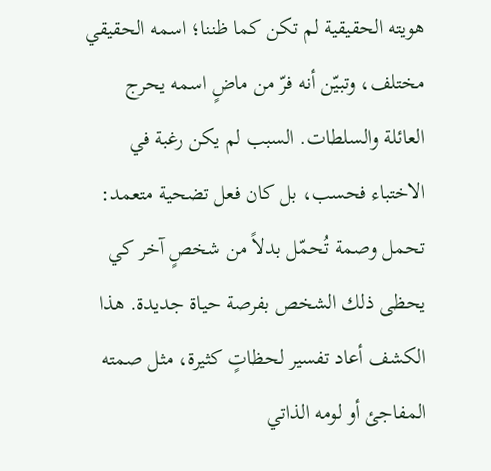هويته الحقيقية لم تكن كما ظننا؛ اسمه الحقيقي مختلف، وتبيّن أنه فرّ من ماضٍ اسمه يحرج العائلة والسلطات. السبب لم يكن رغبة في الاختباء فحسب، بل كان فعل تضحية متعمد: تحمل وصمة تُحمّل بدلاً من شخصٍ آخر كي يحظى ذلك الشخص بفرصة حياة جديدة. هذا الكشف أعاد تفسير لحظاتٍ كثيرة، مثل صمته المفاجئ أو لومه الذاتي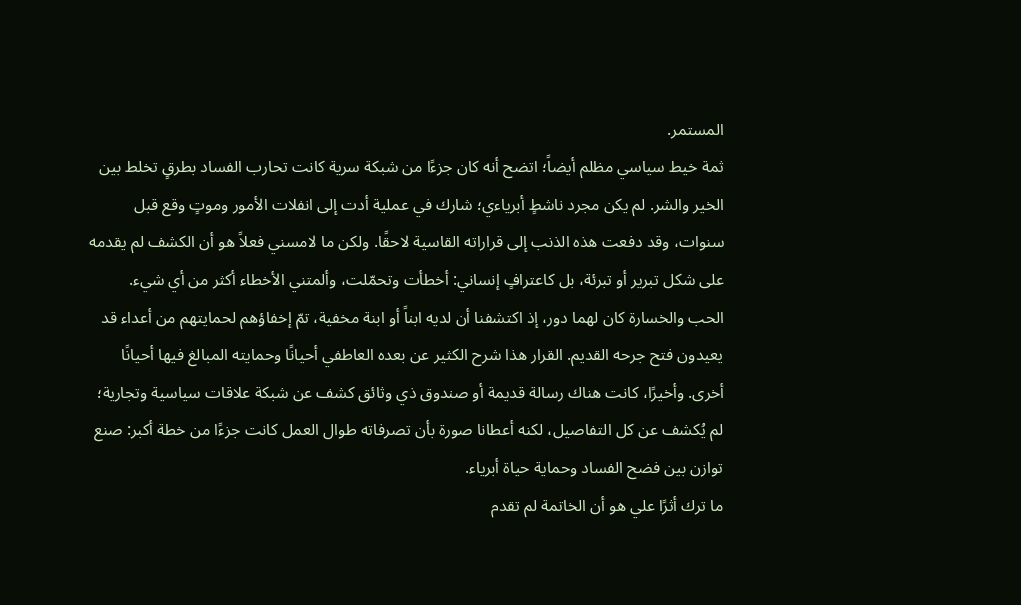المستمر.
ثمة خيط سياسي مظلم أيضاً؛ اتضح أنه كان جزءًا من شبكة سرية كانت تحارب الفساد بطرقٍ تخلط بين الخير والشر. لم يكن مجرد ناشطٍ أبرياءي؛ شارك في عملية أدت إلى انفلات الأمور وموتٍ وقع قبل سنوات، وقد دفعت هذه الذنب إلى قراراته القاسية لاحقًا. ولكن ما لامسني فعلاً هو أن الكشف لم يقدمه على شكل تبرير أو تبرئة، بل كاعترافٍ إنساني: أخطأت وتحمّلت، وألمتني الأخطاء أكثر من أي شيء.
الحب والخسارة كان لهما دور، إذ اكتشفنا أن لديه ابناً أو ابنة مخفية، تمّ إخفاؤهم لحمايتهم من أعداء قد يعيدون فتح جرحه القديم. القرار هذا شرح الكثير عن بعده العاطفي أحيانًا وحمايته المبالغ فيها أحيانًا أخرى. وأخيرًا، كانت هناك رسالة قديمة أو صندوق ذي وثائق كشف عن شبكة علاقات سياسية وتجارية؛ لم يُكشف عن كل التفاصيل، لكنه أعطانا صورة بأن تصرفاته طوال العمل كانت جزءًا من خطة أكبر: صنع توازن بين فضح الفساد وحماية حياة أبرياء.
ما ترك أثرًا علي هو أن الخاتمة لم تقدم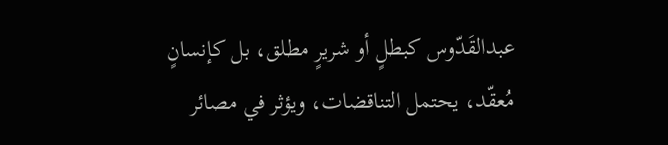عبدالقَدّوس كبطلٍ أو شريرٍ مطلق، بل كإنسانٍ مُعقّد، يحتمل التناقضات، ويؤثر في مصائر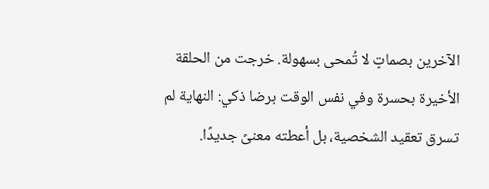الآخرين بصماتٍ لا تُمحى بسهولة. خرجت من الحلقة الأخيرة بحسرة وفي نفس الوقت برضا ذكي: النهاية لم تسرق تعقيد الشخصية، بل أعطته معنىً جديدًا.